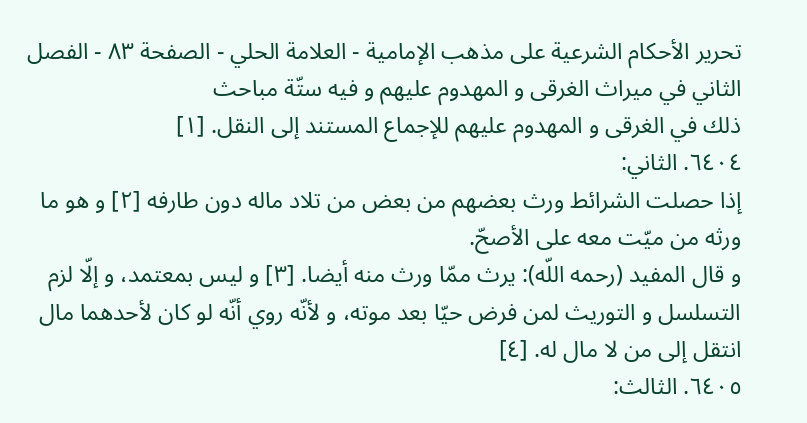تحرير الأحكام الشرعية على مذهب الإمامية - العلامة الحلي - الصفحة ٨٣ - الفصل الثاني في ميراث الغرقى و المهدوم عليهم و فيه ستّة مباحث
ذلك في الغرقى و المهدوم عليهم للإجماع المستند إلى النقل. [١]
٦٤٠٤. الثاني:
إذا حصلت الشرائط ورث بعضهم من بعض من تلاد ماله دون طارفه [٢] و هو ما ورثه من ميّت معه على الأصحّ.
و قال المفيد (رحمه اللّه): يرث ممّا ورث منه أيضا. [٣] و ليس بمعتمد، و إلّا لزم التسلسل و التوريث لمن فرض حيّا بعد موته، و لأنّه روي أنّه لو كان لأحدهما مال انتقل إلى من لا مال له. [٤]
٦٤٠٥. الثالث: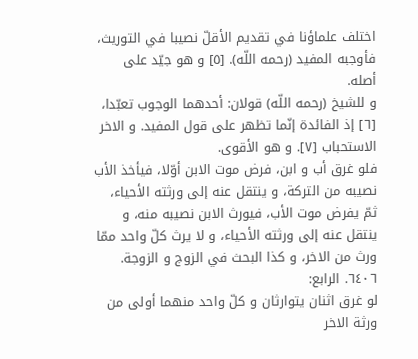اختلف علماؤنا في تقديم الأقلّ نصيبا في التوريث، فأوجبه المفيد (رحمه اللّه). [٥] و هو جيّد على أصله.
و للشيخ (رحمه اللّه) قولان: أحدهما الوجوب تعبّدا، [٦] إذ الفائدة إنّما تظهر على قول المفيد. و الاخر الاستحباب [٧]. و هو الأقوى.
فلو غرق أب و ابن، فرض موت الابن أوّلا، فيأخذ الأب نصيبه من التركة، و ينتقل عنه إلى ورثته الأحياء، ثمّ يفرض موت الأب، فيورث الابن نصيبه منه، و ينتقل عنه إلى ورثته الأحياء، و لا يرث كلّ واحد ممّا ورث من الاخر، و كذا البحث في الزوج و الزوجة.
٦٤٠٦. الرابع:
لو غرق اثنان يتوارثان و كلّ واحد منهما أولى من ورثة الاخر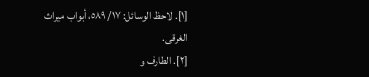[١]. لاحظ الوسائل: ١٧/ ٥٨٩، أبواب ميراث الغرقى.
[٢]. الطارف و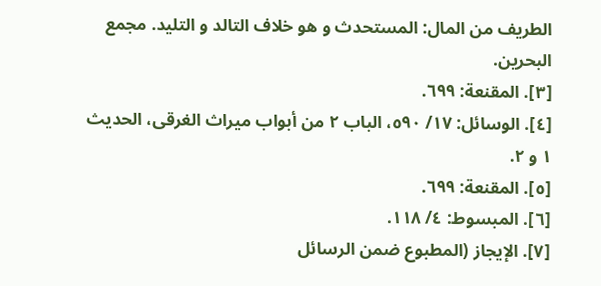الطريف من المال: المستحدث و هو خلاف التالد و التليد. مجمع البحرين.
[٣]. المقنعة: ٦٩٩.
[٤]. الوسائل: ١٧/ ٥٩٠، الباب ٢ من أبواب ميراث الغرقى، الحديث ١ و ٢.
[٥]. المقنعة: ٦٩٩.
[٦]. المبسوط: ٤/ ١١٨.
[٧]. الإيجاز (المطبوع ضمن الرسائل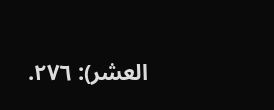العشر): ٢٧٦.